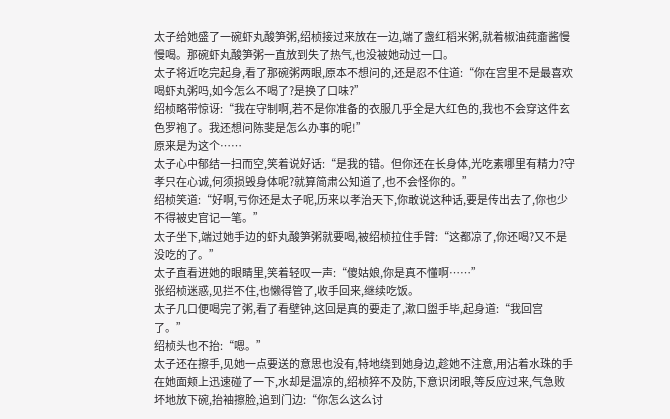太子给她盛了一碗虾丸酸笋粥,绍桢接过来放在一边,端了盏红稻米粥,就着椒油莼齑酱慢慢喝。那碗虾丸酸笋粥一直放到失了热气,也没被她动过一口。
太子将近吃完起身,看了那碗粥两眼,原本不想问的,还是忍不住道:“你在宫里不是最喜欢喝虾丸粥吗,如今怎么不喝了?是换了口味?”
绍桢略带惊讶:“我在守制啊,若不是你准备的衣服几乎全是大红色的,我也不会穿这件玄色罗袍了。我还想问陈斐是怎么办事的呢!”
原来是为这个……
太子心中郁结一扫而空,笑着说好话:“是我的错。但你还在长身体,光吃素哪里有精力?守孝只在心诚,何须损毁身体呢?就算简肃公知道了,也不会怪你的。”
绍桢笑道:“好啊,亏你还是太子呢,历来以孝治天下,你敢说这种话,要是传出去了,你也少不得被史官记一笔。”
太子坐下,端过她手边的虾丸酸笋粥就要喝,被绍桢拉住手臂:“这都凉了,你还喝?又不是没吃的了。”
太子直看进她的眼睛里,笑着轻叹一声:“傻姑娘,你是真不懂啊……”
张绍桢迷惑,见拦不住,也懒得管了,收手回来,继续吃饭。
太子几口便喝完了粥,看了看壁钟,这回是真的要走了,漱口盥手毕,起身道:“我回宫了。”
绍桢头也不抬:“嗯。”
太子还在擦手,见她一点要送的意思也没有,特地绕到她身边,趁她不注意,用沾着水珠的手在她面颊上迅速碰了一下,水却是温凉的,绍桢猝不及防,下意识闭眼,等反应过来,气急败坏地放下碗,抬袖擦脸,追到门边:“你怎么这么讨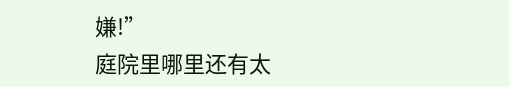嫌!”
庭院里哪里还有太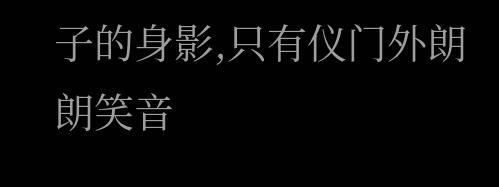子的身影,只有仪门外朗朗笑音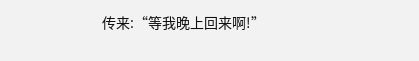传来:“等我晚上回来啊!”